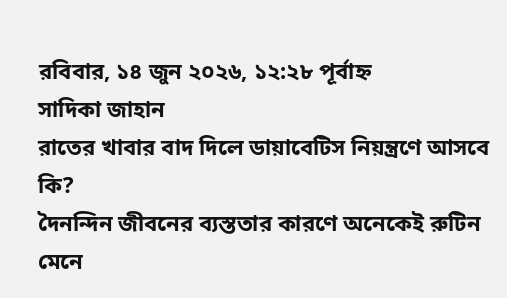রবিবার, ১৪ জুন ২০২৬, ১২:২৮ পূর্বাহ্ন
সাদিকা জাহান
রাতের খাবার বাদ দিলে ডায়াবেটিস নিয়ন্ত্রণে আসবে কি?
দৈনন্দিন জীবনের ব্যস্ততার কারণে অনেকেই রুটিন মেনে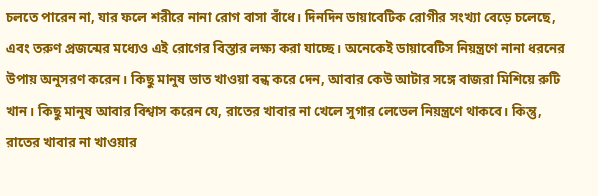চলতে পারেন না, যার ফলে শরীরে নানা রোগ বাসা বাঁধে। দিনদিন ডায়াবেটিক রোগীর সংখ্যা বেড়ে চলেছে, এবং তরুণ প্রজন্মের মধ্যেও এই রোগের বিস্তার লক্ষ্য করা যাচ্ছে। অনেকেই ডায়াবেটিস নিয়ন্ত্রণে নানা ধরনের উপায় অনুসরণ করেন। কিছু মানুষ ভাত খাওয়া বন্ধ করে দেন, আবার কেউ আটার সঙ্গে বাজরা মিশিয়ে রুটি খান। কিছু মানুষ আবার বিশ্বাস করেন যে, রাতের খাবার না খেলে সুগার লেভেল নিয়ন্ত্রণে থাকবে। কিন্তু, রাতের খাবার না খাওয়ার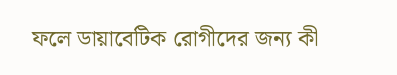ফলে ডায়াবেটিক রোগীদের জন্য কী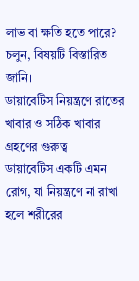লাভ বা ক্ষতি হতে পারে? চলুন, বিষয়টি বিস্তারিত জানি।
ডায়াবেটিস নিয়ন্ত্রণে রাতের খাবার ও সঠিক খাবার গ্রহণের গুরুত্ব
ডায়াবেটিস একটি এমন রোগ, যা নিয়ন্ত্রণে না রাখা হলে শরীরের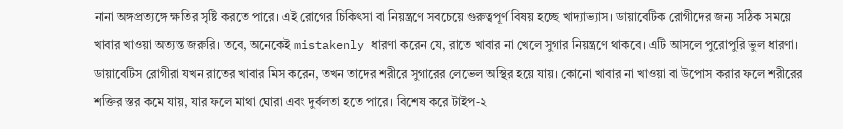নানা অঙ্গপ্রত্যঙ্গে ক্ষতির সৃষ্টি করতে পারে। এই রোগের চিকিৎসা বা নিয়ন্ত্রণে সবচেয়ে গুরুত্বপূর্ণ বিষয় হচ্ছে খাদ্যাভ্যাস। ডায়াবেটিক রোগীদের জন্য সঠিক সময়ে খাবার খাওয়া অত্যন্ত জরুরি। তবে, অনেকেই mistakenly ধারণা করেন যে, রাতে খাবার না খেলে সুগার নিয়ন্ত্রণে থাকবে। এটি আসলে পুরোপুরি ভুল ধারণা।
ডায়াবেটিস রোগীরা যখন রাতের খাবার মিস করেন, তখন তাদের শরীরে সুগারের লেভেল অস্থির হয়ে যায়। কোনো খাবার না খাওয়া বা উপোস করার ফলে শরীরের শক্তির স্তর কমে যায়, যার ফলে মাথা ঘোরা এবং দুর্বলতা হতে পারে। বিশেষ করে টাইপ-২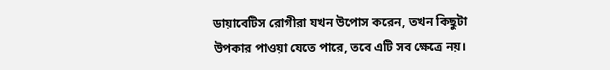ডায়াবেটিস রোগীরা যখন উপোস করেন, তখন কিছুটা উপকার পাওয়া যেতে পারে, তবে এটি সব ক্ষেত্রে নয়।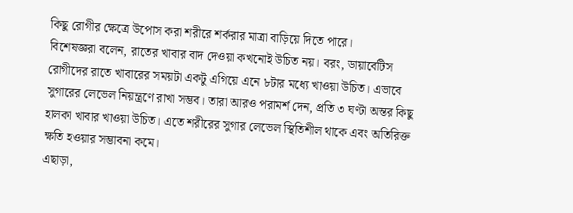কিছু রোগীর ক্ষেত্রে উপোস করা শরীরে শর্করার মাত্রা বাড়িয়ে দিতে পারে।
বিশেষজ্ঞরা বলেন, রাতের খাবার বাদ দেওয়া কখনোই উচিত নয়। বরং, ডায়াবেটিস রোগীদের রাতে খাবারের সময়টা একটু এগিয়ে এনে ৮টার মধ্যে খাওয়া উচিত। এভাবে সুগারের লেভেল নিয়ন্ত্রণে রাখা সম্ভব। তারা আরও পরামর্শ দেন, প্রতি ৩ ঘণ্টা অন্তর কিছু হালকা খাবার খাওয়া উচিত। এতে শরীরের সুগার লেভেল স্থিতিশীল থাকে এবং অতিরিক্ত ক্ষতি হওয়ার সম্ভাবনা কমে।
এছাড়া,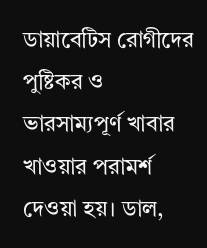ডায়াবেটিস রোগীদের পুষ্টিকর ও ভারসাম্যপূর্ণ খাবার খাওয়ার পরামর্শ দেওয়া হয়। ডাল,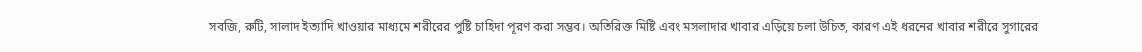সবজি, রুটি, সালাদ ইত্যাদি খাওয়ার মাধ্যমে শরীরের পুষ্টি চাহিদা পূরণ করা সম্ভব। অতিরিক্ত মিষ্টি এবং মসলাদার খাবার এড়িয়ে চলা উচিত, কারণ এই ধরনের খাবার শরীরে সুগারের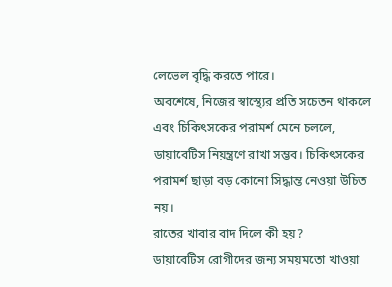লেভেল বৃদ্ধি করতে পারে।
অবশেষে, নিজের স্বাস্থ্যের প্রতি সচেতন থাকলে এবং চিকিৎসকের পরামর্শ মেনে চললে, ডায়াবেটিস নিয়ন্ত্রণে রাখা সম্ভব। চিকিৎসকের পরামর্শ ছাড়া বড় কোনো সিদ্ধান্ত নেওয়া উচিত নয়।
রাতের খাবার বাদ দিলে কী হয়?
ডায়াবেটিস রোগীদের জন্য সময়মতো খাওয়া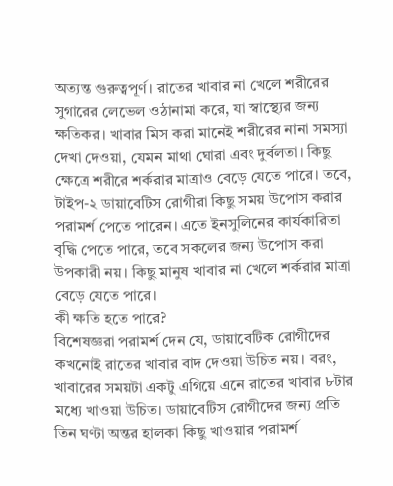অত্যন্ত গুরুত্বপূর্ণ। রাতের খাবার না খেলে শরীরের সুগারের লেভেল ওঠানামা করে, যা স্বাস্থ্যের জন্য ক্ষতিকর। খাবার মিস করা মানেই শরীরের নানা সমস্যা দেখা দেওয়া, যেমন মাথা ঘোরা এবং দুর্বলতা। কিছু ক্ষেত্রে শরীরে শর্করার মাত্রাও বেড়ে যেতে পারে। তবে, টাইপ-২ ডায়াবেটিস রোগীরা কিছু সময় উপোস করার পরামর্শ পেতে পারেন। এতে ইনসুলিনের কার্যকারিতা বৃদ্ধি পেতে পারে, তবে সকলের জন্য উপোস করা উপকারী নয়। কিছু মানুষ খাবার না খেলে শর্করার মাত্রা বেড়ে যেতে পারে।
কী ক্ষতি হতে পারে?
বিশেষজ্ঞরা পরামর্শ দেন যে, ডায়াবেটিক রোগীদের কখনোই রাতের খাবার বাদ দেওয়া উচিত নয়। বরং, খাবারের সময়টা একটু এগিয়ে এনে রাতের খাবার ৮টার মধ্যে খাওয়া উচিত। ডায়াবেটিস রোগীদের জন্য প্রতি তিন ঘণ্টা অন্তর হালকা কিছু খাওয়ার পরামর্শ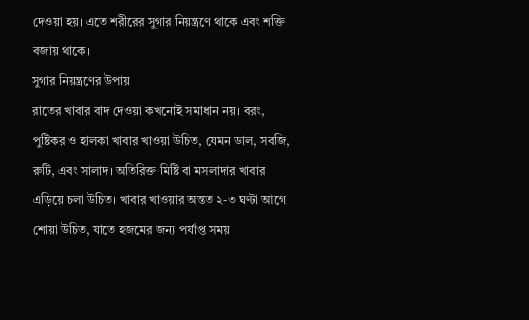দেওয়া হয়। এতে শরীরের সুগার নিয়ন্ত্রণে থাকে এবং শক্তি বজায় থাকে।
সুগার নিয়ন্ত্রণের উপায়
রাতের খাবার বাদ দেওয়া কখনোই সমাধান নয়। বরং, পুষ্টিকর ও হালকা খাবার খাওয়া উচিত, যেমন ডাল, সবজি, রুটি, এবং সালাদ। অতিরিক্ত মিষ্টি বা মসলাদার খাবার এড়িয়ে চলা উচিত। খাবার খাওয়ার অন্তত ২-৩ ঘণ্টা আগে শোয়া উচিত, যাতে হজমের জন্য পর্যাপ্ত সময়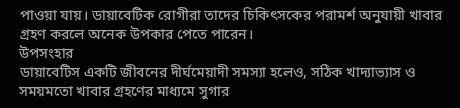পাওয়া যায়। ডায়াবেটিক রোগীরা তাদের চিকিৎসকের পরামর্শ অনুযায়ী খাবার গ্রহণ করলে অনেক উপকার পেতে পারেন।
উপসংহার
ডায়াবেটিস একটি জীবনের দীর্ঘমেয়াদী সমস্যা হলেও, সঠিক খাদ্যাভ্যাস ও সময়মতো খাবার গ্রহণের মাধ্যমে সুগার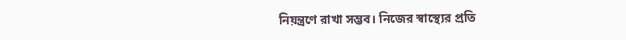নিয়ন্ত্রণে রাখা সম্ভব। নিজের স্বাস্থ্যের প্রতি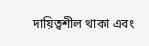দায়িত্বশীল থাকা এবং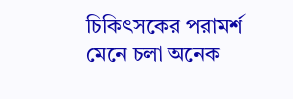চিকিৎসকের পরামর্শ মেনে চলা অনেক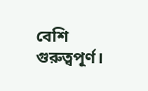বেশি গুরুত্বপূর্ণ।